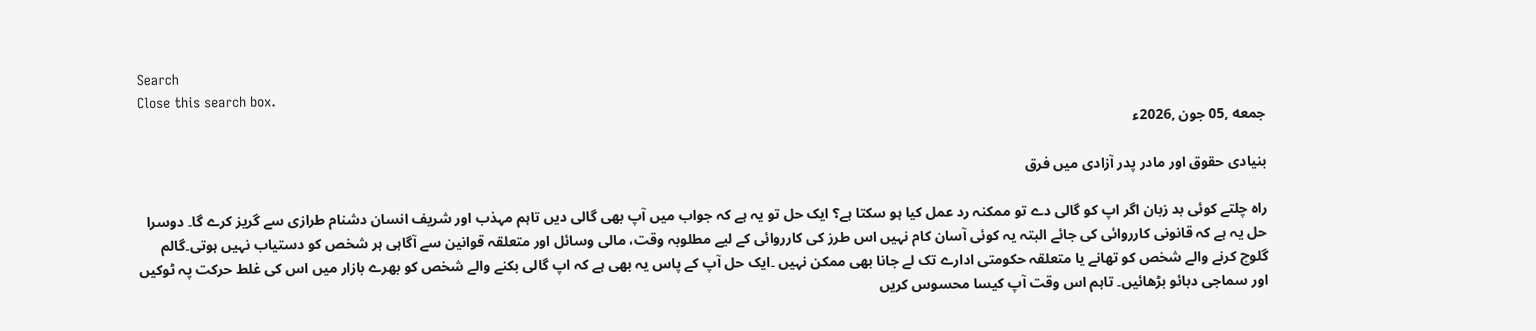Search
Close this search box.
جمعه ,05 جون ,2026ء

بنیادی حقوق اور مادر پدر آزادی میں فرق

راہ چلتے کوئی بد زبان اگر اپ کو گالی دے تو ممکنہ رد عمل کیا ہو سکتا ہے؟ ایک حل تو یہ ہے کہ جواب میں آپ بھی گالی دیں تاہم مہذب اور شریف انسان دشنام طرازی سے گریز کرے گا۔ دوسرا حل یہ ہے کہ قانونی کارروائی کی جائے البتہ یہ کوئی آسان کام نہیں اس طرز کی کارروائی کے لیے مطلوبہ وقت، مالی وسائل اور متعلقہ قوانین سے آگاہی ہر شخص کو دستیاب نہیں ہوتی۔گالم گلوچ کرنے والے شخص کو تھانے یا متعلقہ حکومتی ادارے تک لے جانا بھی ممکن نہیں ۔ایک حل آپ کے پاس یہ بھی ہے کہ اپ گالی بکنے والے شخص کو بھرے بازار میں اس کی غلط حرکت پہ ٹوکیں اور سماجی دبائو بڑھائیں۔ تاہم اس وقت آپ کیسا محسوس کریں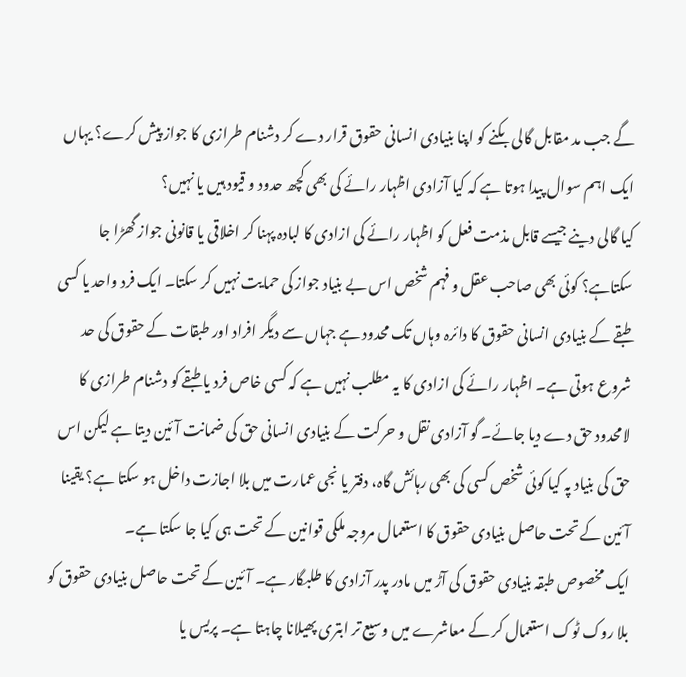گے جب مد مقابل گالی بکنے کو اپنا بنیادی انسانی حقوق قرار دے کر دشنام طرازی کا جواز پیش کرے؟ یہاں ایک اہم سوال پیدا ہوتا ہے کہ کیا آزادی اظہار رائے کی بھی کچھ حدود و قیود ہیں یا نہیں؟
کیا گالی دینے جیسے قابل مذمت فعل کو اظہار رائے کی ازادی کا لبادہ پہنا کر اخلاقی یا قانونی جواز گھڑا جا سکتاہے؟ کوئی بھی صاحب عقل و فہم شخص اس بے بنیاد جواز کی حمایت نہیں کر سکتا۔ ایک فرد واحد یا کسی طبقے کے بنیادی انسانی حقوق کا دائرہ وہاں تک محدود ہے جہاں سے دیگر افراد اور طبقات کے حقوق کی حد شروع ہوتی ہے۔ اظہار رائے کی ازادی کا یہ مطلب نہیں ہے کہ کسی خاص فرد یا طبقے کو دشنام طرازی کا لامحدود حق دے دیا جائے۔ گو آزادی نقل و حرکت کے بنیادی انسانی حق کی ضمانت آئین دیتا ہے لیکن اس حق کی بنیاد پہ کیا کوئی شخص کسی کی بھی رہائش گاہ، دفتر یا نجی عمارت میں بلا اجازت داخل ہو سکتا ہے؟ یقینا آئین کے تحت حاصل بنیادی حقوق کا استعمال مروجہ ملکی قوانین کے تحت ہی کیا جا سکتا ہے۔
ایک مخصوص طبقہ بنیادی حقوق کی آڑ میں مادر پدر آزادی کا طلبگار ہے۔ آئین کے تحت حاصل بنیادی حقوق کو بلا روک ٹوک استعمال کر کے معاشرے میں وسیع تر ابتری پھیلانا چاہتا ہے۔ پریس یا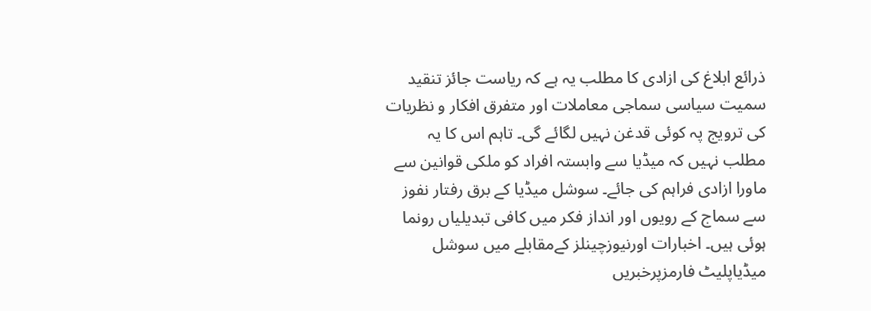ذرائع ابلاغ کی ازادی کا مطلب یہ ہے کہ ریاست جائز تنقید سمیت سیاسی سماجی معاملات اور متفرق افکار و نظریات کی ترویج پہ کوئی قدغن نہیں لگائے گی۔ تاہم اس کا یہ مطلب نہیں کہ میڈیا سے وابستہ افراد کو ملکی قوانین سے ماورا ازادی فراہم کی جائے۔ سوشل میڈیا کے برق رفتار نفوز سے سماج کے رویوں اور انداز فکر میں کافی تبدیلیاں رونما ہوئی ہیں۔ اخبارات اورنیوزچینلز کےمقابلے میں سوشل میڈیاپلیٹ فارمزپرخبریں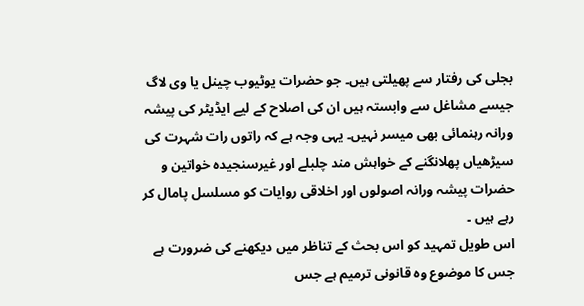بجلی کی رفتار سے پھیلتی ہیں۔ جو حضرات یوٹیوب چینل یا وی لاگ جیسے مشاغل سے وابستہ ہیں ان کی اصلاح کے لیے ایڈیٹر کی پیشہ ورانہ رہنمائی بھی میسر نہیں۔ یہی وجہ ہے کہ راتوں رات شہرت کی سیڑھیاں پھلانگنے کے خواہش مند چلبلے اور غیرسنجیدہ خواتین و حضرات پیشہ ورانہ اصولوں اور اخلاقی روایات کو مسلسل پامال کر رہے ہیں ۔
اس طویل تمہید کو اس بحث کے تناظر میں دیکھنے کی ضرورت ہے جس کا موضوع وہ قانونی ترمیم ہے جس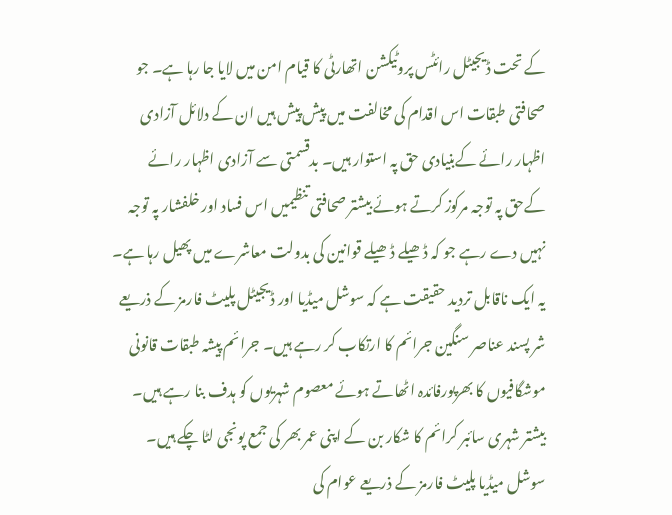کے تحت ڈیجیٹل رائٹس پروٹیکشن اتھارٹی کا قیام امن میں لایا جا رہا ہے۔ جو صحافتی طبقات اس اقدام کی مخالفت میں پیش پیش ہیں ان کے دلائل آزادی اظہار رائے کےبنیادی حق پہ استوار ہیں۔ بدقسمتی سے آزادی اظہار رائے کےحق پہ توجہ مرکوز کرتے ہوئے بیشتر صحافتی تنظیمیں اس فساد اور خلفشار پہ توجہ نہیں دے رہے جو کہ ڈھیلے ڈھیلے قوانین کی بدولت معاشرے میں پھیل رہا ہے۔ یہ ایک ناقابل تردید حقیقت ہے کہ سوشل میڈیا اور ڈیجیٹل پلیٹ فارمز کے ذریعے شر پسند عناصر سنگین جرائم کا ارتکاب کر رہے ہیں۔ جرائم پیشہ طبقات قانونی موشگافیوں کا بھرپورفائدہ اٹھاتے ہوئے معصوم شہریوں کو ہدف بنا رہے ہیں۔ بیشتر شہری سائبر کرائم کا شکار بن کے اپنی عمر بھر کی جمع پونجی لٹا چکے ہیں۔ سوشل میڈیا پلیٹ فارمز کے ذریعے عوام کی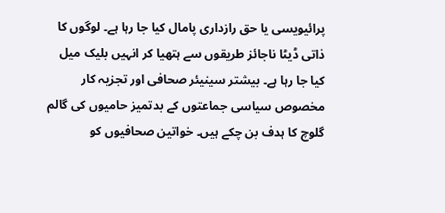پرائیویسی یا حق رازداری پامال کیا جا رہا ہے۔ لوگوں کا ذاتی ڈیٹا ناجائز طریقوں سے ہتھیا کر انہیں بلیک میل کیا جا رہا ہے۔ بیشتر سینیئر صحافی اور تجزیہ کار مخصوص سیاسی جماعتوں کے بدتمیز حامیوں کی گالم گلوچ کا ہدف بن چکے ہیں۔ خواتین صحافیوں کو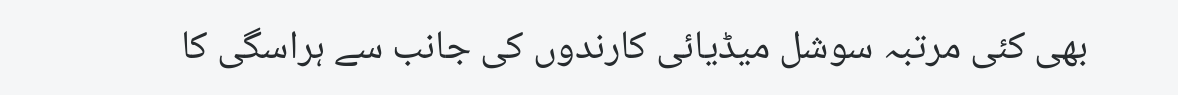بھی کئی مرتبہ سوشل میڈیائی کارندوں کی جانب سے ہراسگی کا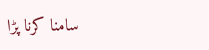سامنا کرنا پڑا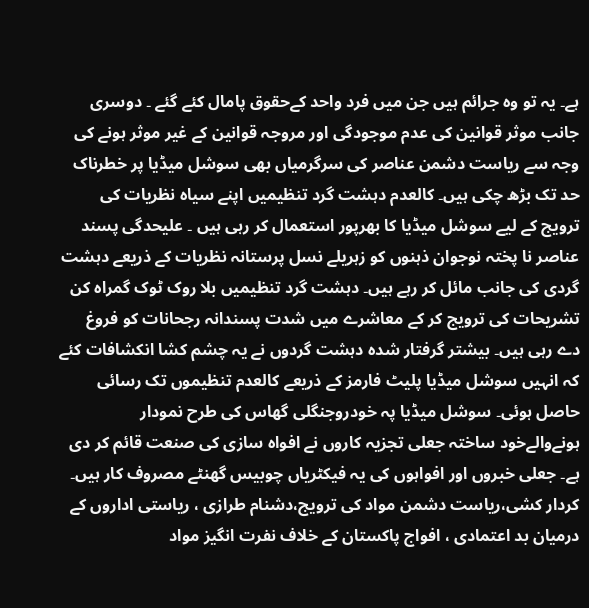ہے۔ یہ تو وہ جرائم ہیں جن میں فرد واحد کےحقوق پامال کئے گئے ۔ دوسری جانب موثر قوانین کی عدم موجودگی اور مروجہ قوانین کے غیر موثر ہونے کی وجہ سے ریاست دشمن عناصر کی سرگرمیاں بھی سوشل میڈیا پر خطرناک حد تک بڑھ چکی ہیں۔ کالعدم دہشت گرد تنظیمیں اپنے سیاہ نظریات کی ترویج کے لیے سوشل میڈیا کا بھرپور استعمال کر رہی ہیں ۔ علیحدگی پسند عناصر نا پختہ نوجوان ذہنوں کو زہریلے نسل پرستانہ نظریات کے ذریعے دہشت گردی کی جانب مائل کر رہے ہیں۔ دہشت گرد تنظیمیں بلا روک ٹوک گمراہ کن تشریحات کی ترویج کر کے معاشرے میں شدت پسندانہ رجحانات کو فروغ دے رہی ہیں۔ بیشتر گرفتار شدہ دہشت گردوں نے یہ چشم کشا انکشافات کئے کہ انہیں سوشل میڈیا پلیٹ فارمز کے ذریعے کالعدم تنظیموں تک رسائی حاصل ہوئی۔ سوشل میڈیا پہ خودروجنگلی گھاس کی طرح نمودار ہونےوالےخود ساختہ جعلی تجزیہ کاروں نے افواہ سازی کی صنعت قائم کر دی ہے۔ جعلی خبروں اور افواہوں کی یہ فیکٹریاں چوبیس گھنٹے مصروف کار ہیں۔ کردار کشی،ریاست دشمن مواد کی ترویج،دشنام طرازی ، ریاستی اداروں کے درمیان بد اعتمادی ، افواج پاکستان کے خلاف نفرت انگیز مواد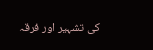کی تشہیر اور فرقہ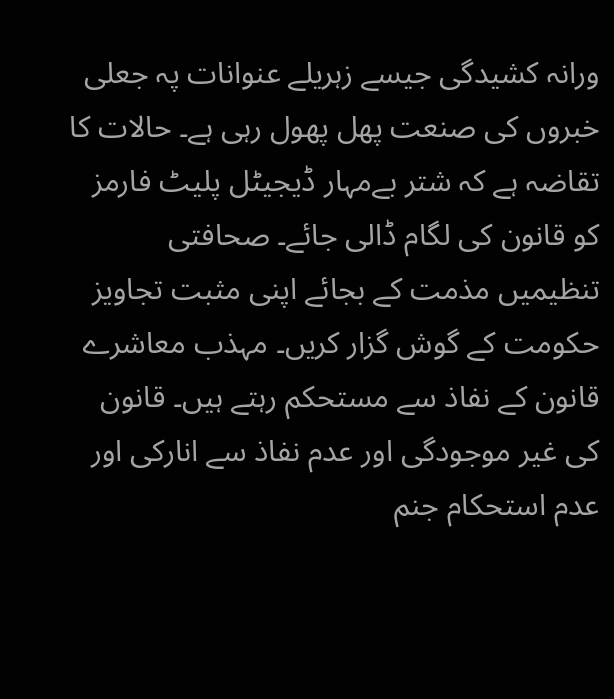ورانہ کشیدگی جیسے زہریلے عنوانات پہ جعلی خبروں کی صنعت پھل پھول رہی ہے۔ حالات کا تقاضہ ہے کہ شتر بےمہار ڈیجیٹل پلیٹ فارمز کو قانون کی لگام ڈالی جائے۔ صحافتی تنظیمیں مذمت کے بجائے اپنی مثبت تجاویز حکومت کے گوش گزار کریں۔ مہذب معاشرے قانون کے نفاذ سے مستحکم رہتے ہیں۔ قانون کی غیر موجودگی اور عدم نفاذ سے انارکی اور عدم استحکام جنم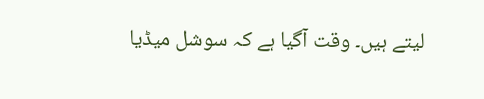لیتے ہیں۔ وقت آگیا ہے کہ سوشل میڈیا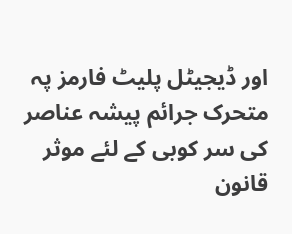اور ڈیجیٹل پلیٹ فارمز پہ متحرک جرائم پیشہ عناصر کی سر کوبی کے لئے موثر قانون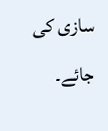سازی کی جائے۔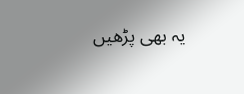یہ بھی پڑھیں